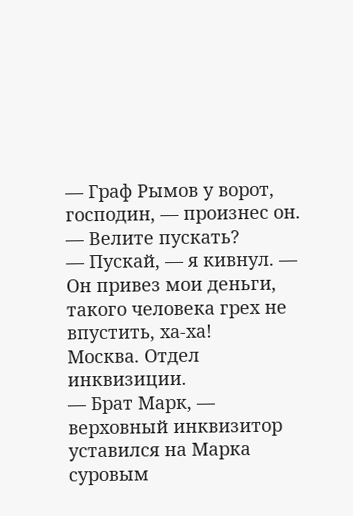— Граф Рымов у ворот, господин, — произнес он. — Велите пускать?
— Пускай, — я кивнул. — Он привез мои деньги, такого человека грех не впустить, ха-ха!
Москва. Отдел инквизиции.
— Брат Марк, — верховный инквизитор уставился на Марка суровым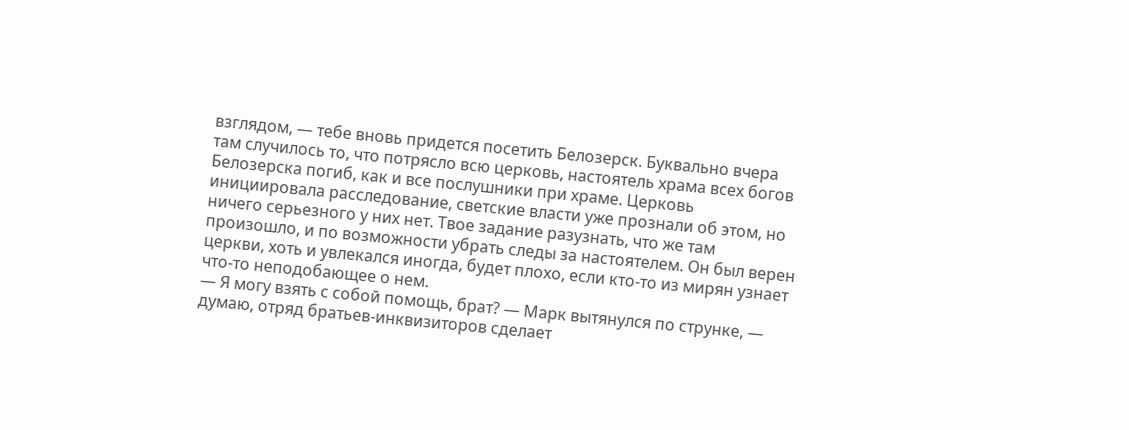взглядом, — тебе вновь придется посетить Белозерск. Буквально вчера там случилось то, что потрясло всю церковь, настоятель храма всех богов Белозерска погиб, как и все послушники при храме. Церковь инициировала расследование, светские власти уже прознали об этом, но ничего серьезного у них нет. Твое задание разузнать, что же там произошло, и по возможности убрать следы за настоятелем. Он был верен церкви, хоть и увлекался иногда, будет плохо, если кто-то из мирян узнает что-то неподобающее о нем.
— Я могу взять с собой помощь, брат? — Марк вытянулся по струнке, — думаю, отряд братьев-инквизиторов сделает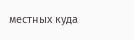местных куда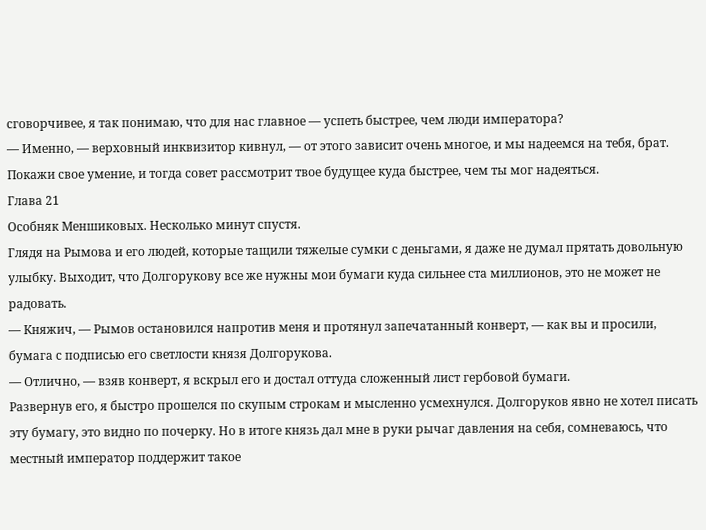сговорчивее, я так понимаю, что для нас главное — успеть быстрее, чем люди императора?
— Именно, — верховный инквизитор кивнул, — от этого зависит очень многое, и мы надеемся на тебя, брат. Покажи свое умение, и тогда совет рассмотрит твое будущее куда быстрее, чем ты мог надеяться.
Глава 21
Особняк Меншиковых. Несколько минут спустя.
Глядя на Рымова и его людей, которые тащили тяжелые сумки с деньгами, я даже не думал прятать довольную улыбку. Выходит, что Долгорукову все же нужны мои бумаги куда сильнее ста миллионов, это не может не радовать.
— Княжич, — Рымов остановился напротив меня и протянул запечатанный конверт, — как вы и просили, бумага с подписью его светлости князя Долгорукова.
— Отлично, — взяв конверт, я вскрыл его и достал оттуда сложенный лист гербовой бумаги.
Развернув его, я быстро прошелся по скупым строкам и мысленно усмехнулся. Долгоруков явно не хотел писать эту бумагу, это видно по почерку. Но в итоге князь дал мне в руки рычаг давления на себя, сомневаюсь, что местный император поддержит такое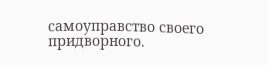самоуправство своего придворного.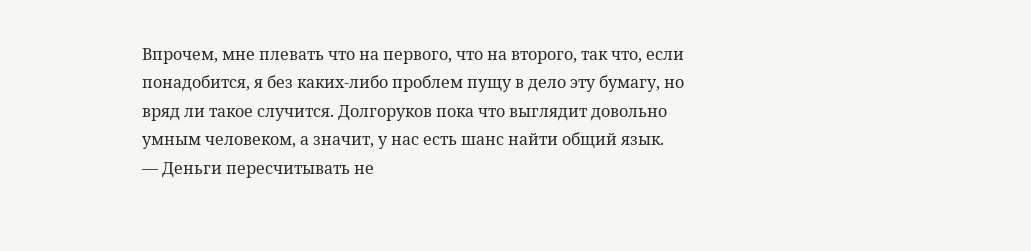Впрочем, мне плевать что на первого, что на второго, так что, если понадобится, я без каких-либо проблем пущу в дело эту бумагу, но вряд ли такое случится. Долгоруков пока что выглядит довольно умным человеком, а значит, у нас есть шанс найти общий язык.
— Деньги пересчитывать не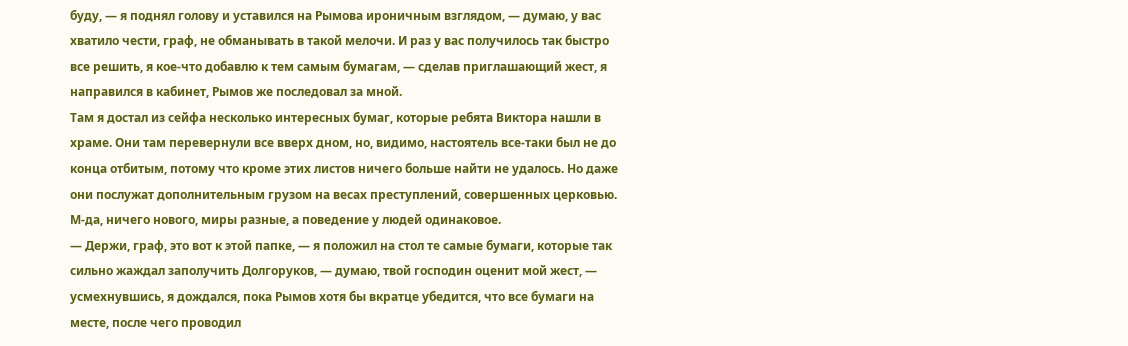буду, — я поднял голову и уставился на Рымова ироничным взглядом, — думаю, у вас хватило чести, граф, не обманывать в такой мелочи. И раз у вас получилось так быстро все решить, я кое-что добавлю к тем самым бумагам, — сделав приглашающий жест, я направился в кабинет, Рымов же последовал за мной.
Там я достал из сейфа несколько интересных бумаг, которые ребята Виктора нашли в храме. Они там перевернули все вверх дном, но, видимо, настоятель все-таки был не до конца отбитым, потому что кроме этих листов ничего больше найти не удалось. Но даже они послужат дополнительным грузом на весах преступлений, совершенных церковью. М-да, ничего нового, миры разные, а поведение у людей одинаковое.
— Держи, граф, это вот к этой папке, — я положил на стол те самые бумаги, которые так сильно жаждал заполучить Долгоруков, — думаю, твой господин оценит мой жест, — усмехнувшись, я дождался, пока Рымов хотя бы вкратце убедится, что все бумаги на месте, после чего проводил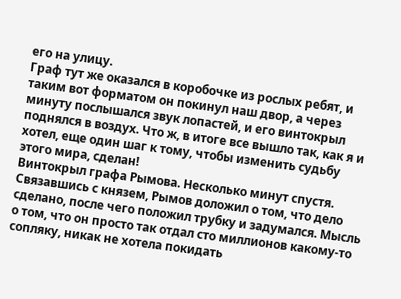его на улицу.
Граф тут же оказался в коробочке из рослых ребят, и таким вот форматом он покинул наш двор, а через минуту послышался звук лопастей, и его винтокрыл поднялся в воздух. Что ж, в итоге все вышло так, как я и хотел, еще один шаг к тому, чтобы изменить судьбу этого мира, сделан!
Винтокрыл графа Рымова. Несколько минут спустя.
Связавшись с князем, Рымов доложил о том, что дело сделано, после чего положил трубку и задумался. Мысль о том, что он просто так отдал сто миллионов какому-то сопляку, никак не хотела покидать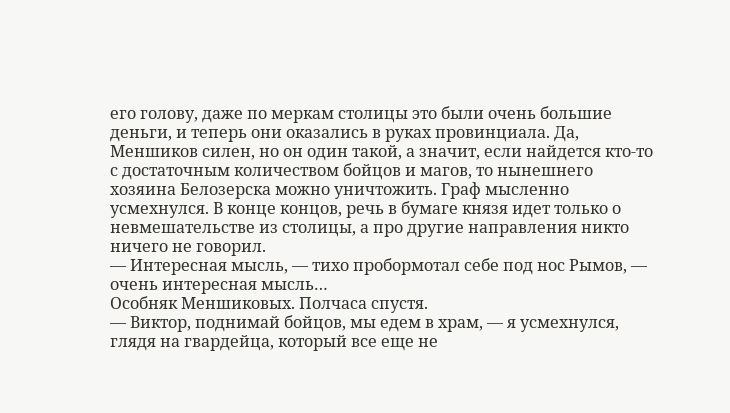его голову, даже по меркам столицы это были очень большие деньги, и теперь они оказались в руках провинциала. Да, Меншиков силен, но он один такой, а значит, если найдется кто-то с достаточным количеством бойцов и магов, то нынешнего хозяина Белозерска можно уничтожить. Граф мысленно усмехнулся. В конце концов, речь в бумаге князя идет только о невмешательстве из столицы, а про другие направления никто ничего не говорил.
— Интересная мысль, — тихо пробормотал себе под нос Рымов, — очень интересная мысль…
Особняк Меншиковых. Полчаса спустя.
— Виктор, поднимай бойцов, мы едем в храм, — я усмехнулся, глядя на гвардейца, который все еще не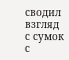сводил взгляд с сумок с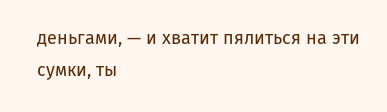деньгами, — и хватит пялиться на эти сумки, ты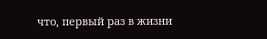что, первый раз в жизни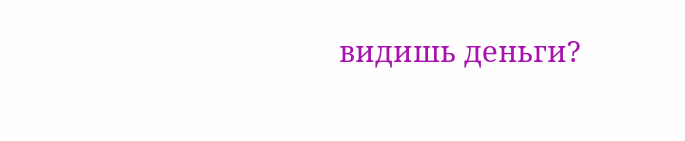видишь деньги?